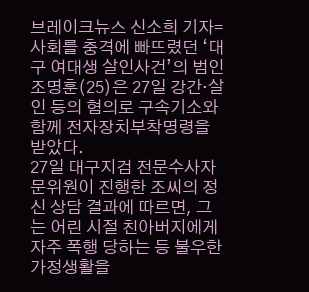브레이크뉴스 신소희 기자= 사회를 충격에 빠뜨렸던 ‘대구 여대생 살인사건’의 범인 조명훈(25)은 27일 강간·살인 등의 혐의로 구속기소와 함께 전자장치부착명령을 받았다.
27일 대구지검 전문수사자문위원이 진행한 조씨의 정신 상담 결과에 따르면, 그는 어린 시절 친아버지에게 자주 폭행 당하는 등 불우한 가정생활을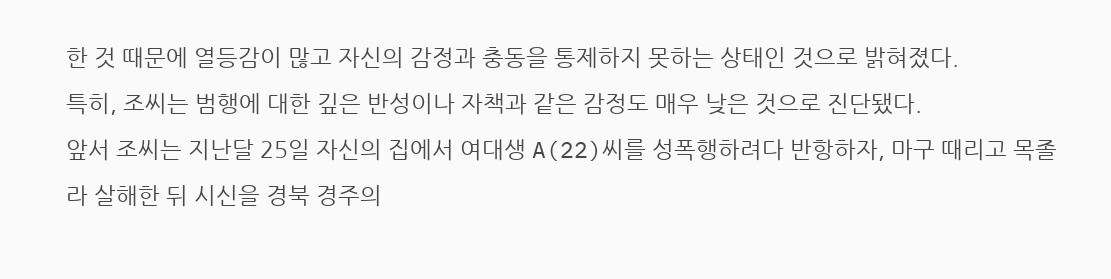한 것 때문에 열등감이 많고 자신의 감정과 충동을 통제하지 못하는 상태인 것으로 밝혀졌다.
특히, 조씨는 범행에 대한 깊은 반성이나 자책과 같은 감정도 매우 낮은 것으로 진단됐다.
앞서 조씨는 지난달 25일 자신의 집에서 여대생 A(22)씨를 성폭행하려다 반항하자, 마구 때리고 목졸라 살해한 뒤 시신을 경북 경주의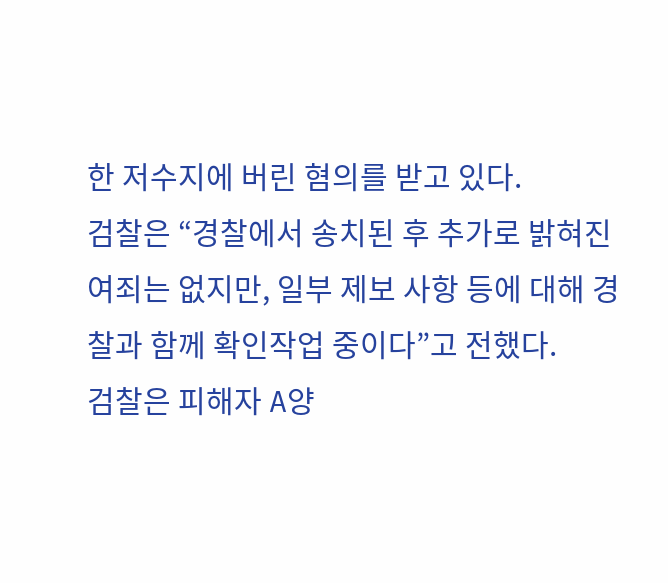한 저수지에 버린 혐의를 받고 있다.
검찰은 “경찰에서 송치된 후 추가로 밝혀진 여죄는 없지만, 일부 제보 사항 등에 대해 경찰과 함께 확인작업 중이다”고 전했다.
검찰은 피해자 A양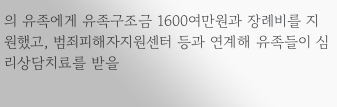의 유족에게 유족구조금 1600여만원과 장례비를 지원했고, 범죄피해자지원센터 등과 연계해 유족들이 심리상담치료를 받을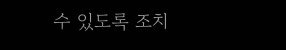수 있도록 조치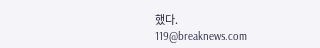했다.
119@breaknews.com